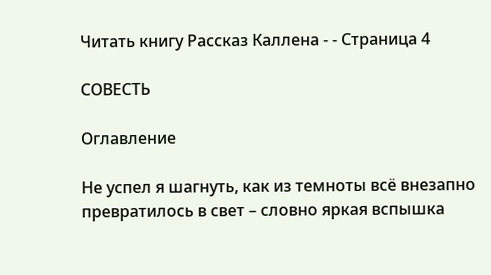Читать книгу Рассказ Каллена - - Страница 4

СОВЕСТЬ

Оглавление

Не успел я шагнуть, как из темноты всё внезапно превратилось в свет – словно яркая вспышка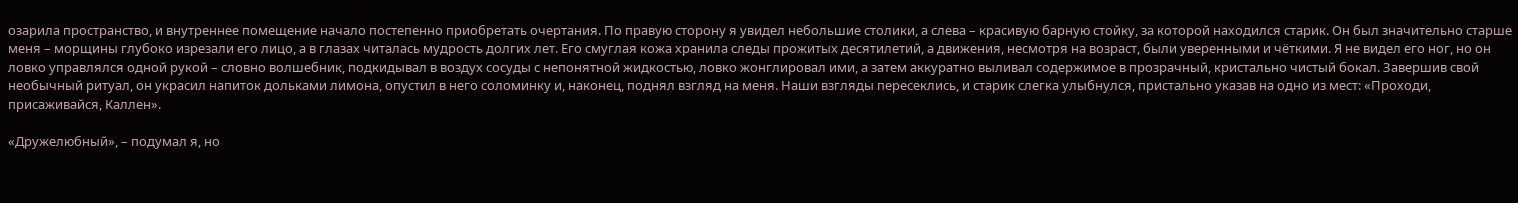озарила пространство, и внутреннее помещение начало постепенно приобретать очертания. По правую сторону я увидел небольшие столики, а слева – красивую барную стойку, за которой находился старик. Он был значительно старше меня – морщины глубоко изрезали его лицо, а в глазах читалась мудрость долгих лет. Его смуглая кожа хранила следы прожитых десятилетий, а движения, несмотря на возраст, были уверенными и чёткими. Я не видел его ног, но он ловко управлялся одной рукой – словно волшебник, подкидывал в воздух сосуды с непонятной жидкостью, ловко жонглировал ими, а затем аккуратно выливал содержимое в прозрачный, кристально чистый бокал. Завершив свой необычный ритуал, он украсил напиток дольками лимона, опустил в него соломинку и, наконец, поднял взгляд на меня. Наши взгляды пересеклись, и старик слегка улыбнулся, пристально указав на одно из мест: «Проходи, присаживайся, Каллен».

«Дружелюбный», – подумал я, но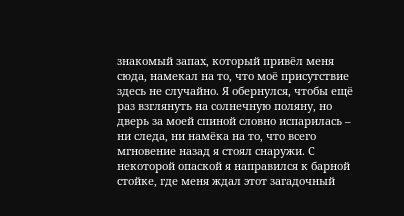знакомый запах, который привёл меня сюда, намекал на то, что моё присутствие здесь не случайно. Я обернулся, чтобы ещё раз взглянуть на солнечную поляну, но дверь за моей спиной словно испарилась – ни следа, ни намёка на то, что всего мгновение назад я стоял снаружи. С некоторой опаской я направился к барной стойке, где меня ждал этот загадочный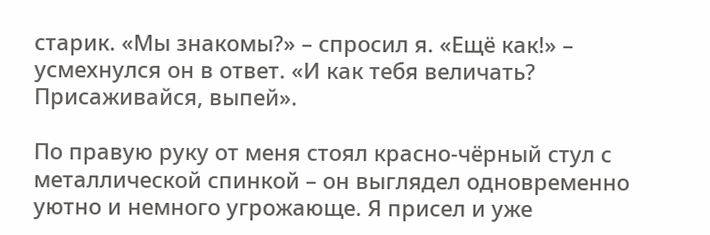старик. «Мы знакомы?» – спросил я. «Ещё как!» – усмехнулся он в ответ. «И как тебя величать? Присаживайся, выпей».

По правую руку от меня стоял красно-чёрный стул с металлической спинкой – он выглядел одновременно уютно и немного угрожающе. Я присел и уже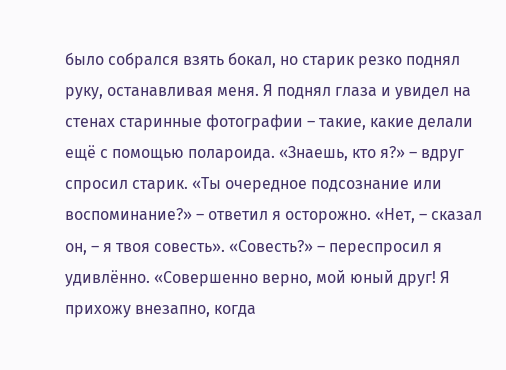было собрался взять бокал, но старик резко поднял руку, останавливая меня. Я поднял глаза и увидел на стенах старинные фотографии – такие, какие делали ещё с помощью полароида. «Знаешь, кто я?» – вдруг спросил старик. «Ты очередное подсознание или воспоминание?» – ответил я осторожно. «Нет, – сказал он, – я твоя совесть». «Совесть?» – переспросил я удивлённо. «Совершенно верно, мой юный друг! Я прихожу внезапно, когда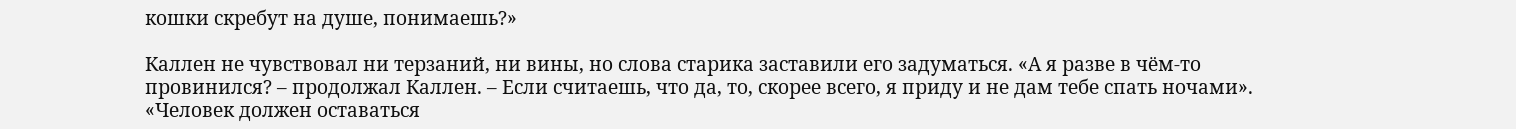кошки скребут на душе, понимаешь?»

Каллен не чувствовал ни терзаний, ни вины, но слова старика заставили его задуматься. «А я разве в чём-то провинился? – продолжал Каллен. – Если считаешь, что да, то, скорее всего, я приду и не дам тебе спать ночами». «Человек должен оставаться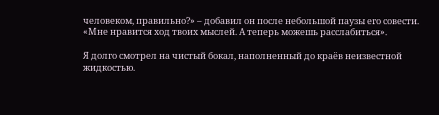человеком, правильно?» – добавил он после небольшой паузы его совести. «Мне нравится ход твоих мыслей. А теперь можешь расслабиться».

Я долго смотрел на чистый бокал, наполненный до краёв неизвестной жидкостью.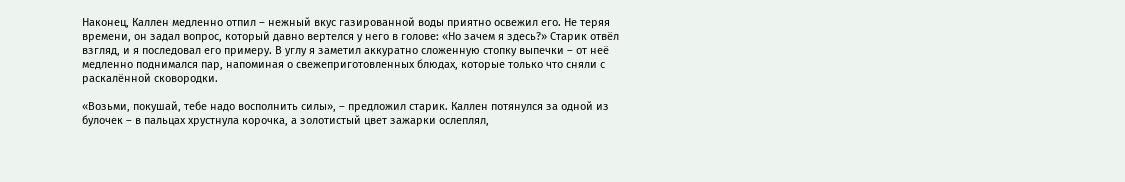Наконец, Каллен медленно отпил – нежный вкус газированной воды приятно освежил его. Не теряя времени, он задал вопрос, который давно вертелся у него в голове: «Но зачем я здесь?» Старик отвёл взгляд, и я последовал его примеру. В углу я заметил аккуратно сложенную стопку выпечки – от неё медленно поднимался пар, напоминая о свежеприготовленных блюдах, которые только что сняли с раскалённой сковородки.

«Возьми, покушай, тебе надо восполнить силы», – предложил старик. Каллен потянулся за одной из булочек – в пальцах хрустнула корочка, а золотистый цвет зажарки ослеплял,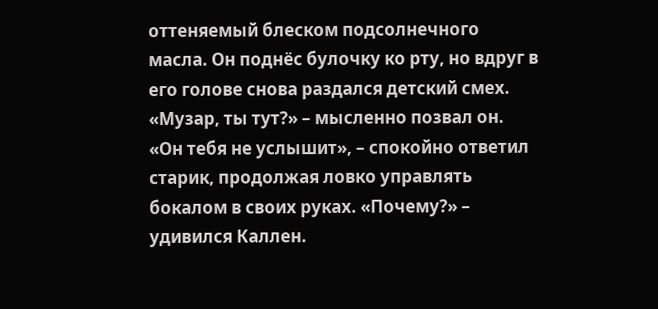оттеняемый блеском подсолнечного масла. Он поднёс булочку ко рту, но вдруг в его голове снова раздался детский смех. «Музар, ты тут?» – мысленно позвал он. «Он тебя не услышит», – спокойно ответил старик, продолжая ловко управлять бокалом в своих руках. «Почему?» – удивился Каллен.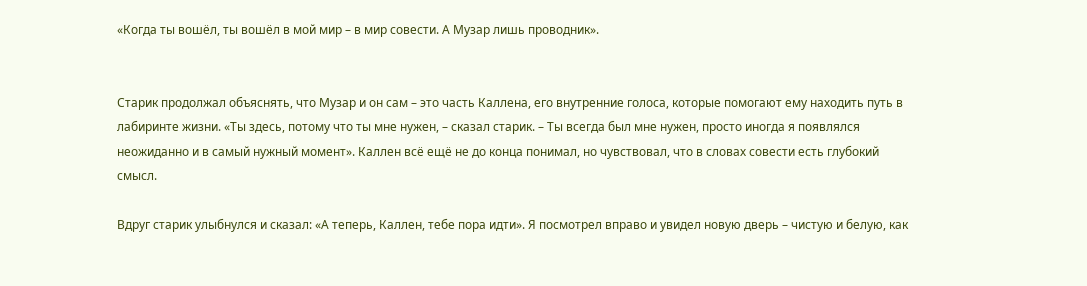«Когда ты вошёл, ты вошёл в мой мир – в мир совести. А Музар лишь проводник».


Старик продолжал объяснять, что Музар и он сам – это часть Каллена, его внутренние голоса, которые помогают ему находить путь в лабиринте жизни. «Ты здесь, потому что ты мне нужен, – сказал старик. – Ты всегда был мне нужен, просто иногда я появлялся неожиданно и в самый нужный момент». Каллен всё ещё не до конца понимал, но чувствовал, что в словах совести есть глубокий смысл.

Вдруг старик улыбнулся и сказал: «А теперь, Каллен, тебе пора идти». Я посмотрел вправо и увидел новую дверь – чистую и белую, как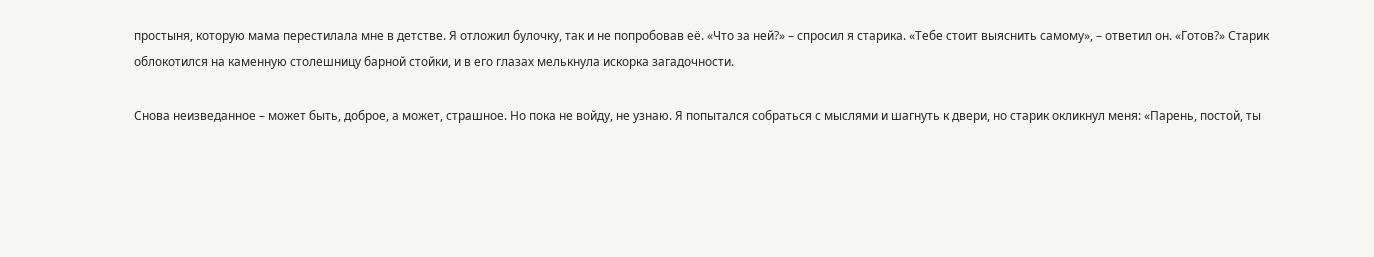простыня, которую мама перестилала мне в детстве. Я отложил булочку, так и не попробовав её. «Что за ней?» – спросил я старика. «Тебе стоит выяснить самому», – ответил он. «Готов?» Старик облокотился на каменную столешницу барной стойки, и в его глазах мелькнула искорка загадочности.

Снова неизведанное – может быть, доброе, а может, страшное. Но пока не войду, не узнаю. Я попытался собраться с мыслями и шагнуть к двери, но старик окликнул меня: «Парень, постой, ты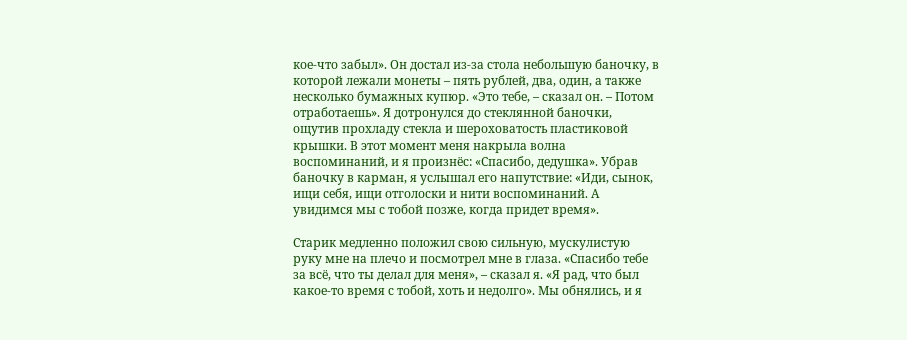кое-что забыл». Он достал из-за стола небольшую баночку, в которой лежали монеты – пять рублей, два, один, а также несколько бумажных купюр. «Это тебе, – сказал он. – Потом отработаешь». Я дотронулся до стеклянной баночки, ощутив прохладу стекла и шероховатость пластиковой крышки. В этот момент меня накрыла волна воспоминаний, и я произнёс: «Спасибо, дедушка». Убрав баночку в карман, я услышал его напутствие: «Иди, сынок, ищи себя, ищи отголоски и нити воспоминаний. А увидимся мы с тобой позже, когда придет время».

Старик медленно положил свою сильную, мускулистую руку мне на плечо и посмотрел мне в глаза. «Спасибо тебе за всё, что ты делал для меня», – сказал я. «Я рад, что был какое-то время с тобой, хоть и недолго». Мы обнялись, и я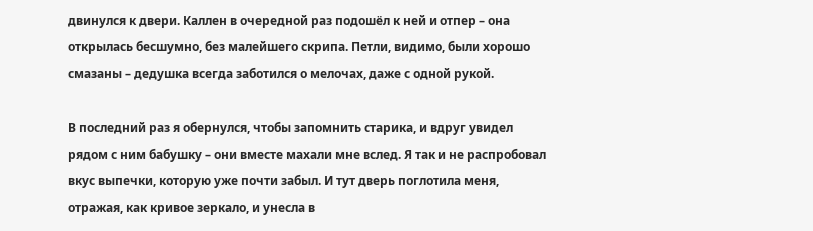двинулся к двери. Каллен в очередной раз подошёл к ней и отпер – она открылась бесшумно, без малейшего скрипа. Петли, видимо, были хорошо смазаны – дедушка всегда заботился о мелочах, даже с одной рукой.

В последний раз я обернулся, чтобы запомнить старика, и вдруг увидел рядом с ним бабушку – они вместе махали мне вслед. Я так и не распробовал вкус выпечки, которую уже почти забыл. И тут дверь поглотила меня, отражая, как кривое зеркало, и унесла в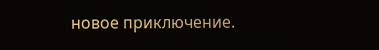новое приключение.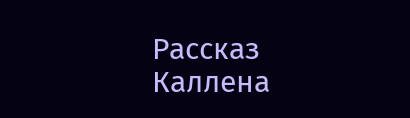Рассказ Каллена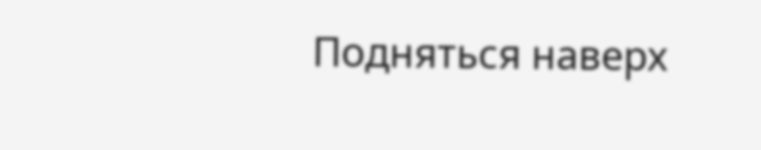Подняться наверх